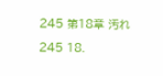245 第18章 汚れ

245 18.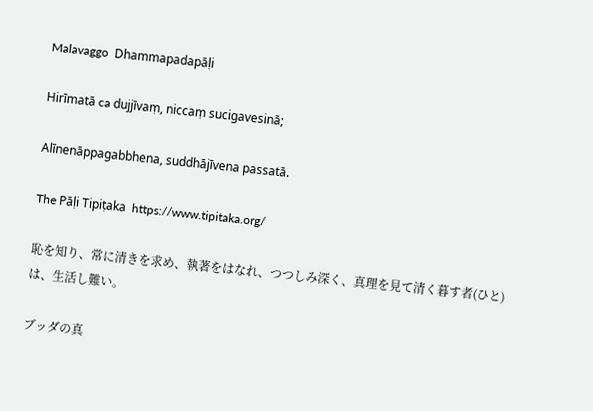Malavaggo  Dhammapadapāḷi

Hirīmatā ca dujjīvaṃ, niccaṃ sucigavesinā;

Alīnenāppagabbhena, suddhājīvena passatā.

The Pāḷi Tipiṭaka  https://www.tipitaka.org/

恥を知り、常に清きを求め、執著をはなれ、つつしみ深く、真理を見て清く暮す者(ひと)は、生活し難い。

ブッダの真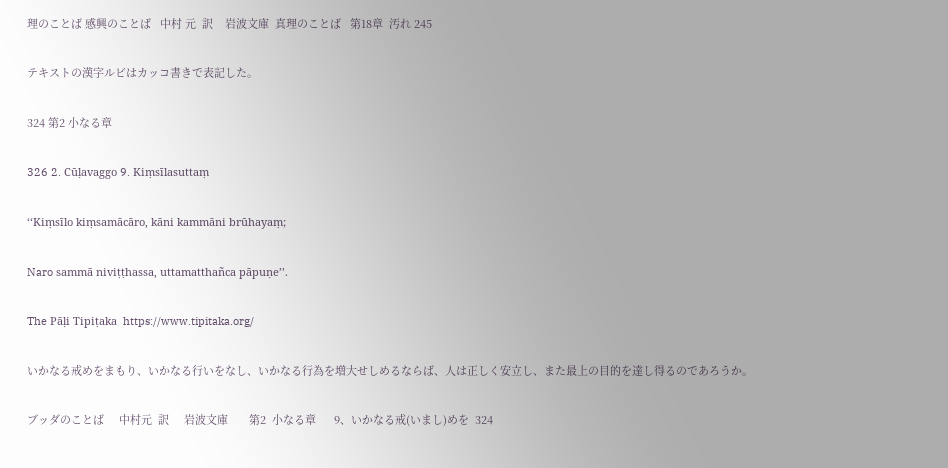理のことば 感興のことば   中村 元  訳    岩波文庫  真理のことば   第18章  汚れ 245

テキストの漢字ルビはカッコ書きで表記した。

324 第2 小なる章

326 2. Cūḷavaggo 9. Kiṃsīlasuttaṃ

‘‘Kiṃsīlo kiṃsamācāro, kāni kammāni brūhayaṃ;

Naro sammā niviṭṭhassa, uttamatthañca pāpuṇe’’.

The Pāḷi Tipiṭaka  https://www.tipitaka.org/

いかなる戒めをまもり、いかなる行いをなし、いかなる行為を増大せしめるならば、人は正しく安立し、また最上の目的を達し得るのであろうか。

ブッダのことば     中村元  訳     岩波文庫       第2  小なる章      9、いかなる戒(いまし)めを  324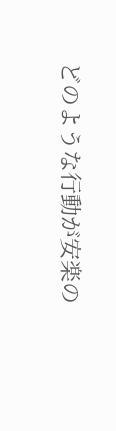どのような行動が安楽の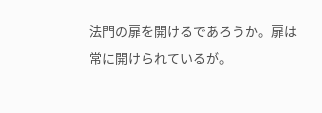法門の扉を開けるであろうか。扉は常に開けられているが。